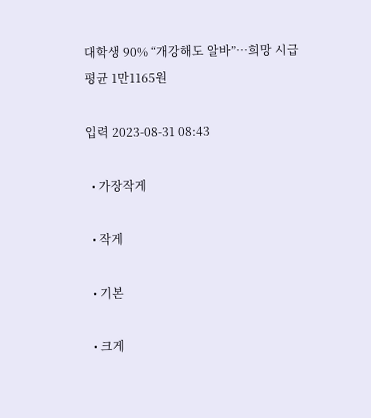대학생 90% “개강해도 알바”…희망 시급 평균 1만1165원

입력 2023-08-31 08:43

  • 가장작게

  • 작게

  • 기본

  • 크게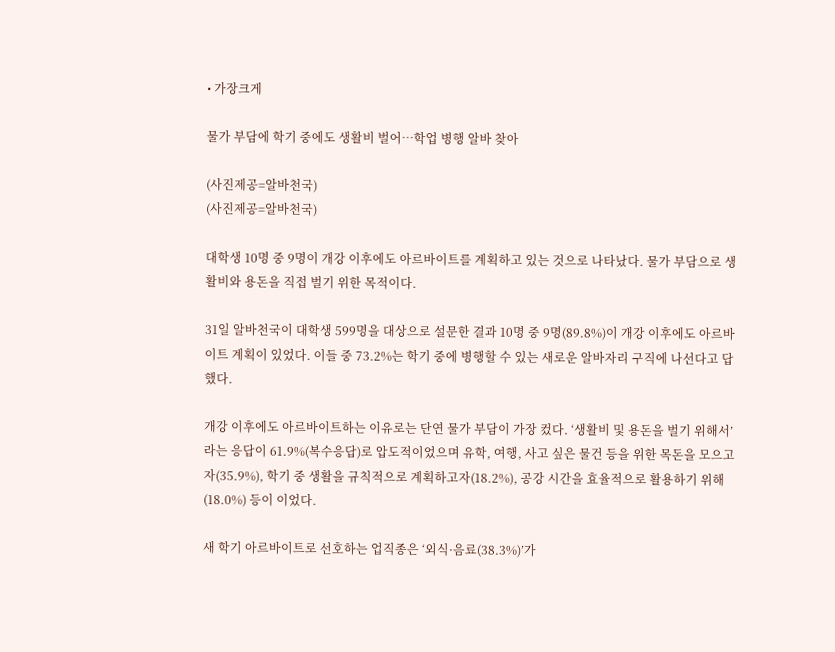• 가장크게

물가 부담에 학기 중에도 생활비 벌어…학업 병행 알바 찾아

(사진제공=알바천국)
(사진제공=알바천국)

대학생 10명 중 9명이 개강 이후에도 아르바이트를 계획하고 있는 것으로 나타났다. 물가 부담으로 생활비와 용돈을 직접 벌기 위한 목적이다.

31일 알바천국이 대학생 599명을 대상으로 설문한 결과 10명 중 9명(89.8%)이 개강 이후에도 아르바이트 계획이 있었다. 이들 중 73.2%는 학기 중에 병행할 수 있는 새로운 알바자리 구직에 나선다고 답했다.

개강 이후에도 아르바이트하는 이유로는 단연 물가 부담이 가장 컸다. ‘생활비 및 용돈을 벌기 위해서’라는 응답이 61.9%(복수응답)로 압도적이었으며 유학, 여행, 사고 싶은 물건 등을 위한 목돈을 모으고자(35.9%), 학기 중 생활을 규칙적으로 계획하고자(18.2%), 공강 시간을 효율적으로 활용하기 위해(18.0%) 등이 이었다.

새 학기 아르바이트로 선호하는 업직종은 ‘외식·음료(38.3%)’가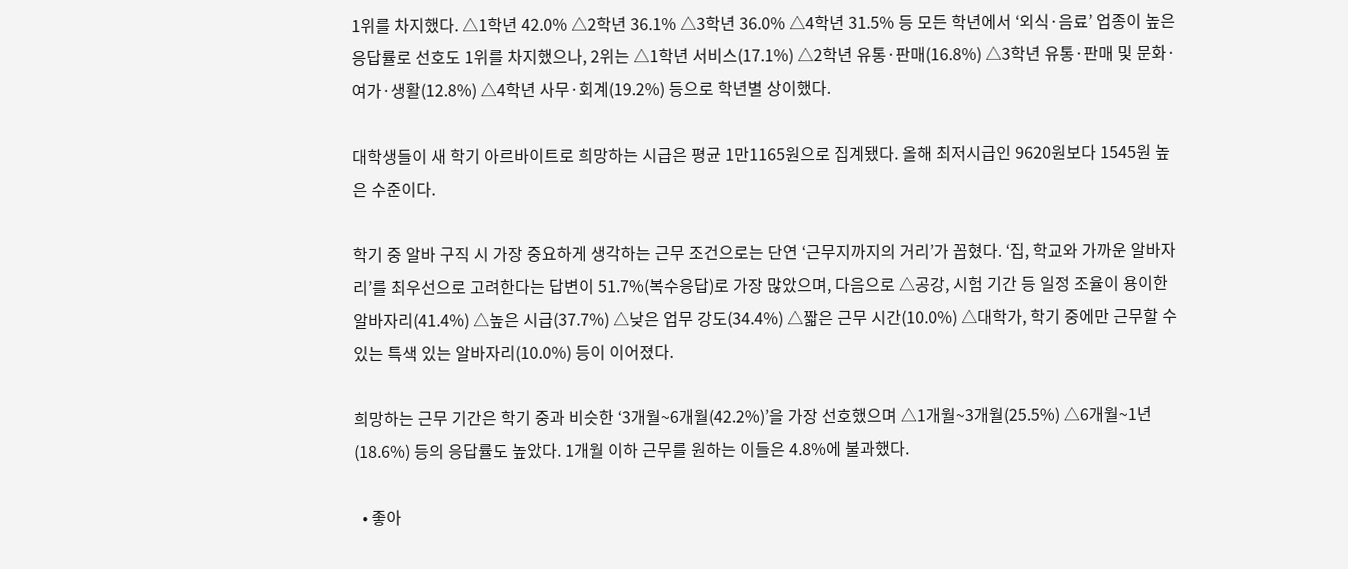1위를 차지했다. △1학년 42.0% △2학년 36.1% △3학년 36.0% △4학년 31.5% 등 모든 학년에서 ‘외식·음료’ 업종이 높은 응답률로 선호도 1위를 차지했으나, 2위는 △1학년 서비스(17.1%) △2학년 유통·판매(16.8%) △3학년 유통·판매 및 문화·여가·생활(12.8%) △4학년 사무·회계(19.2%) 등으로 학년별 상이했다.

대학생들이 새 학기 아르바이트로 희망하는 시급은 평균 1만1165원으로 집계됐다. 올해 최저시급인 9620원보다 1545원 높은 수준이다.

학기 중 알바 구직 시 가장 중요하게 생각하는 근무 조건으로는 단연 ‘근무지까지의 거리’가 꼽혔다. ‘집, 학교와 가까운 알바자리’를 최우선으로 고려한다는 답변이 51.7%(복수응답)로 가장 많았으며, 다음으로 △공강, 시험 기간 등 일정 조율이 용이한 알바자리(41.4%) △높은 시급(37.7%) △낮은 업무 강도(34.4%) △짧은 근무 시간(10.0%) △대학가, 학기 중에만 근무할 수 있는 특색 있는 알바자리(10.0%) 등이 이어졌다.

희망하는 근무 기간은 학기 중과 비슷한 ‘3개월~6개월(42.2%)’을 가장 선호했으며 △1개월~3개월(25.5%) △6개월~1년(18.6%) 등의 응답률도 높았다. 1개월 이하 근무를 원하는 이들은 4.8%에 불과했다.

  • 좋아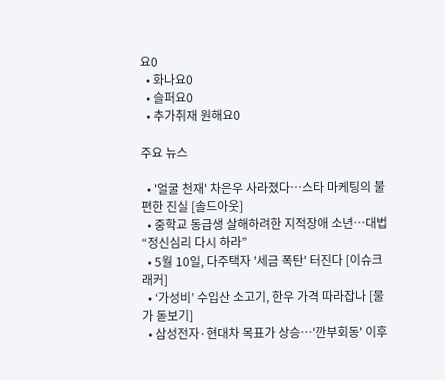요0
  • 화나요0
  • 슬퍼요0
  • 추가취재 원해요0

주요 뉴스

  • '얼굴 천재' 차은우 사라졌다⋯스타 마케팅의 불편한 진실 [솔드아웃]
  • 중학교 동급생 살해하려한 지적장애 소년…대법 “정신심리 다시 하라”
  • 5월 10일, 다주택자 '세금 폭탄' 터진다 [이슈크래커]
  • ‘가성비’ 수입산 소고기, 한우 가격 따라잡나 [물가 돋보기]
  • 삼성전자·현대차 목표가 상승…'깐부회동' 이후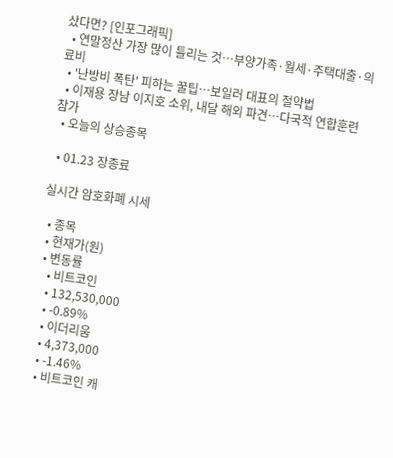샀다면? [인포그래픽]
  • 연말정산 가장 많이 틀리는 것⋯부양가족·월세·주택대출·의료비
  • '난방비 폭탄' 피하는 꿀팁…보일러 대표의 절약법
  • 이재용 장남 이지호 소위, 내달 해외 파견…다국적 연합훈련 참가
  • 오늘의 상승종목

  • 01.23 장종료

실시간 암호화폐 시세

  • 종목
  • 현재가(원)
  • 변동률
    • 비트코인
    • 132,530,000
    • -0.89%
    • 이더리움
    • 4,373,000
    • -1.46%
    • 비트코인 캐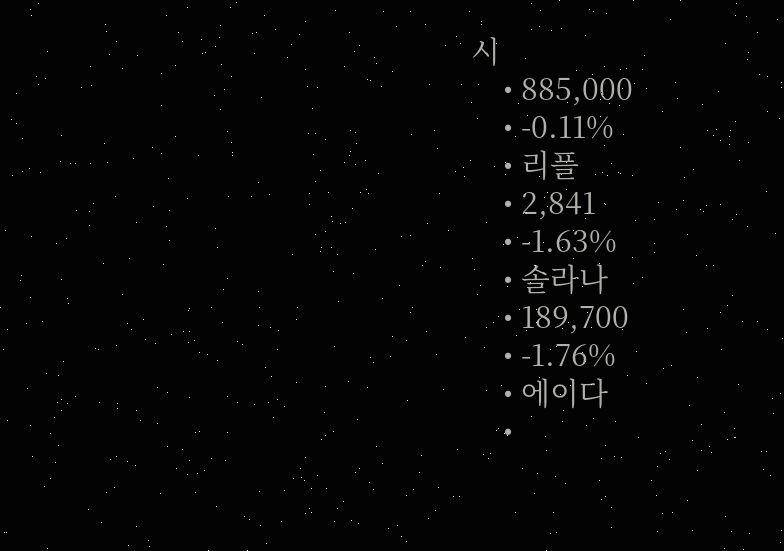시
    • 885,000
    • -0.11%
    • 리플
    • 2,841
    • -1.63%
    • 솔라나
    • 189,700
    • -1.76%
    • 에이다
    •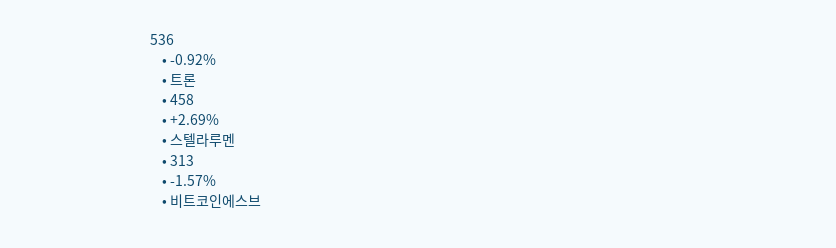536
    • -0.92%
    • 트론
    • 458
    • +2.69%
    • 스텔라루멘
    • 313
    • -1.57%
    • 비트코인에스브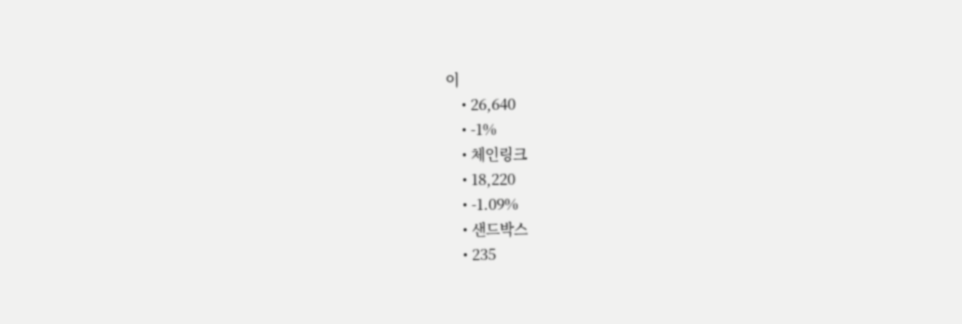이
    • 26,640
    • -1%
    • 체인링크
    • 18,220
    • -1.09%
    • 샌드박스
    • 235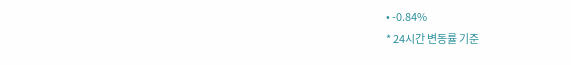• -0.84%
* 24시간 변동률 기준